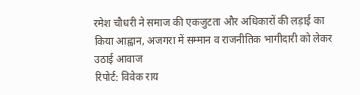रमेश चौधरी ने समाज की एकजुटता और अधिकारों की लड़ाई का किया आह्वान, अजगरा में सम्मान व राजनीतिक भागीदारी को लेकर उठाई आवाज
रिपोर्ट: विवेक राय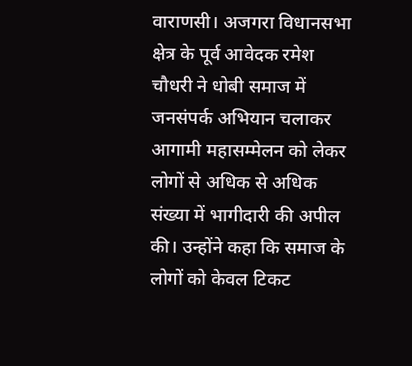वाराणसी। अजगरा विधानसभा क्षेत्र के पूर्व आवेदक रमेश चौधरी ने धोबी समाज में जनसंपर्क अभियान चलाकर आगामी महासम्मेलन को लेकर लोगों से अधिक से अधिक संख्या में भागीदारी की अपील की। उन्होंने कहा कि समाज के लोगों को केवल टिकट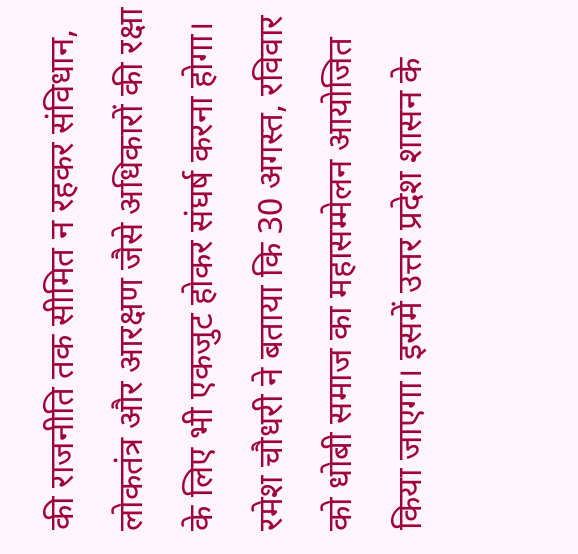की राजनीति तक सीमित न रहकर संविधान, लोकतंत्र और आरक्षण जैसे अधिकारों की रक्षा के लिए भी एकजुट होकर संघर्ष करना होगा।
रमेश चौधरी ने बताया कि 30 अगस्त, रविवार को धोबी समाज का महासम्मेलन आयोजित किया जाएगा। इसमें उत्तर प्रदेश शासन के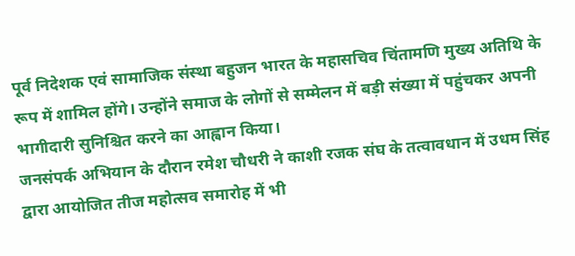पूर्व निदेशक एवं सामाजिक संस्था बहुजन भारत के महासचिव चिंतामणि मुख्य अतिथि के रूप में शामिल होंगे। उन्होंने समाज के लोगों से सम्मेलन में बड़ी संख्या में पहुंचकर अपनी भागीदारी सुनिश्चित करने का आह्वान किया।
जनसंपर्क अभियान के दौरान रमेश चौधरी ने काशी रजक संघ के तत्वावधान में उधम सिंह द्वारा आयोजित तीज महोत्सव समारोह में भी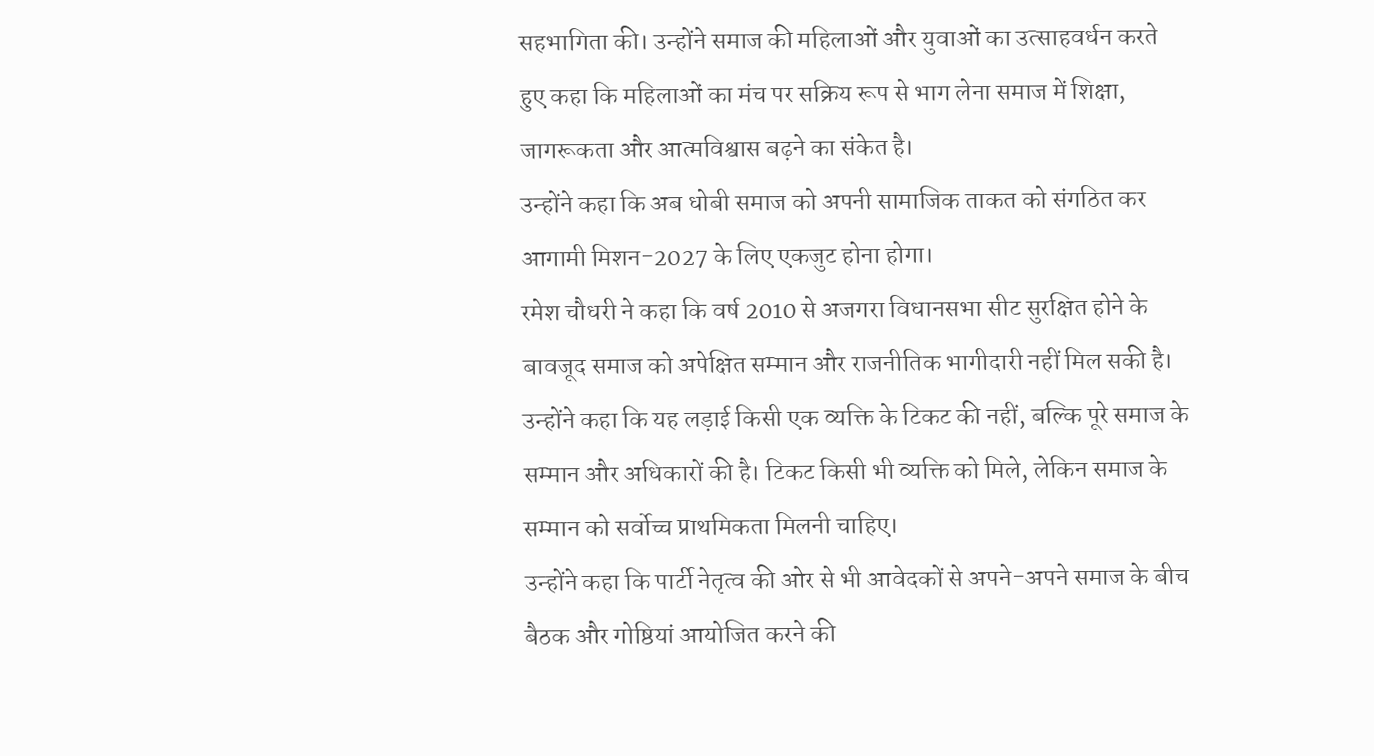सहभागिता की। उन्होंने समाज की महिलाओं और युवाओं का उत्साहवर्धन करते हुए कहा कि महिलाओं का मंच पर सक्रिय रूप से भाग लेना समाज में शिक्षा, जागरूकता और आत्मविश्वास बढ़ने का संकेत है।
उन्होंने कहा कि अब धोबी समाज को अपनी सामाजिक ताकत को संगठित कर आगामी मिशन-2027 के लिए एकजुट होना होगा।
रमेश चौधरी ने कहा कि वर्ष 2010 से अजगरा विधानसभा सीट सुरक्षित होने के बावजूद समाज को अपेक्षित सम्मान और राजनीतिक भागीदारी नहीं मिल सकी है। उन्होंने कहा कि यह लड़ाई किसी एक व्यक्ति के टिकट की नहीं, बल्कि पूरे समाज के सम्मान और अधिकारों की है। टिकट किसी भी व्यक्ति को मिले, लेकिन समाज के सम्मान को सर्वोच्च प्राथमिकता मिलनी चाहिए।
उन्होंने कहा कि पार्टी नेतृत्व की ओर से भी आवेदकों से अपने-अपने समाज के बीच बैठक और गोष्ठियां आयोजित करने की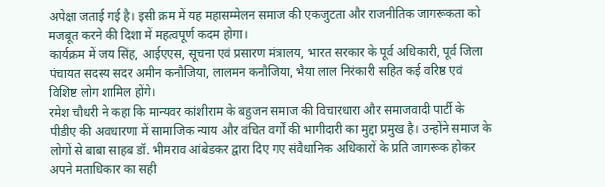अपेक्षा जताई गई है। इसी क्रम में यह महासम्मेलन समाज की एकजुटता और राजनीतिक जागरूकता को मजबूत करने की दिशा में महत्वपूर्ण कदम होगा।
कार्यक्रम में जय सिंह, आईएएस, सूचना एवं प्रसारण मंत्रालय, भारत सरकार के पूर्व अधिकारी, पूर्व जिला पंचायत सदस्य सदर अमीन कनौजिया, लालमन कनौजिया, भैया लाल निरंकारी सहित कई वरिष्ठ एवं विशिष्ट लोग शामिल होंगे।
रमेश चौधरी ने कहा कि मान्यवर कांशीराम के बहुजन समाज की विचारधारा और समाजवादी पार्टी के पीडीए की अवधारणा में सामाजिक न्याय और वंचित वर्गों की भागीदारी का मुद्दा प्रमुख है। उन्होंने समाज के लोगों से बाबा साहब डॉ. भीमराव आंबेडकर द्वारा दिए गए संवैधानिक अधिकारों के प्रति जागरूक होकर अपने मताधिकार का सही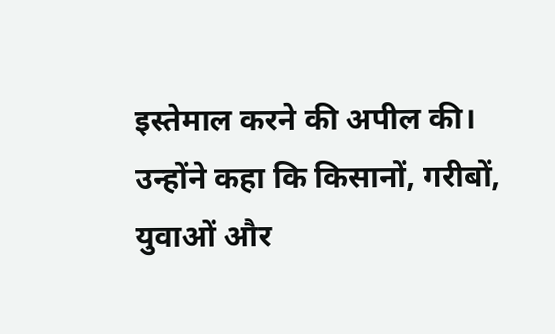इस्तेमाल करने की अपील की।
उन्होंने कहा कि किसानों, गरीबों, युवाओं और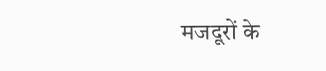मजदूरों के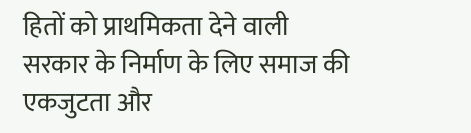हितों को प्राथमिकता देने वाली सरकार के निर्माण के लिए समाज की एकजुटता और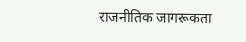राजनीतिक जागरूकता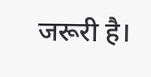जरूरी है।